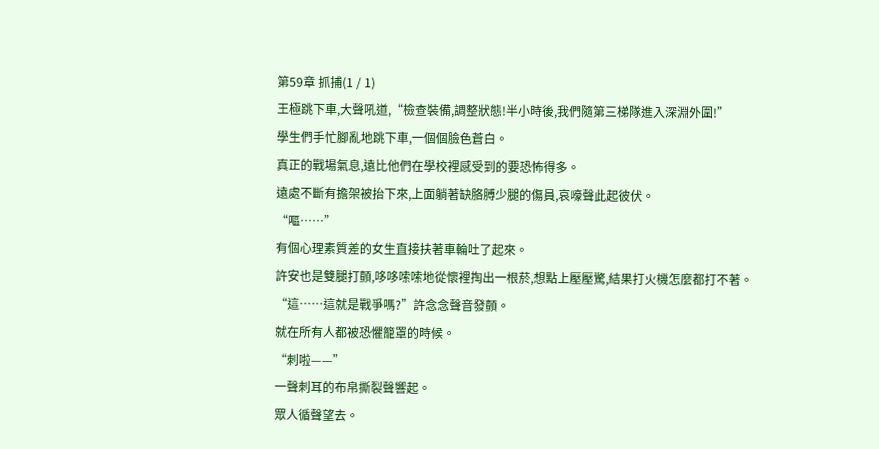第59章 抓捕(1 / 1)
王極跳下車,大聲吼道,“檢查裝備,調整狀態!半小時後,我們隨第三梯隊進入深淵外圍!”
學生們手忙腳亂地跳下車,一個個臉色蒼白。
真正的戰場氣息,遠比他們在學校裡感受到的要恐怖得多。
遠處不斷有擔架被抬下來,上面躺著缺胳膊少腿的傷員,哀嚎聲此起彼伏。
“嘔……”
有個心理素質差的女生直接扶著車輪吐了起來。
許安也是雙腿打顫,哆哆嗦嗦地從懷裡掏出一根菸,想點上壓壓驚,結果打火機怎麼都打不著。
“這……這就是戰爭嗎?”許念念聲音發顫。
就在所有人都被恐懼籠罩的時候。
“刺啦——”
一聲刺耳的布帛撕裂聲響起。
眾人循聲望去。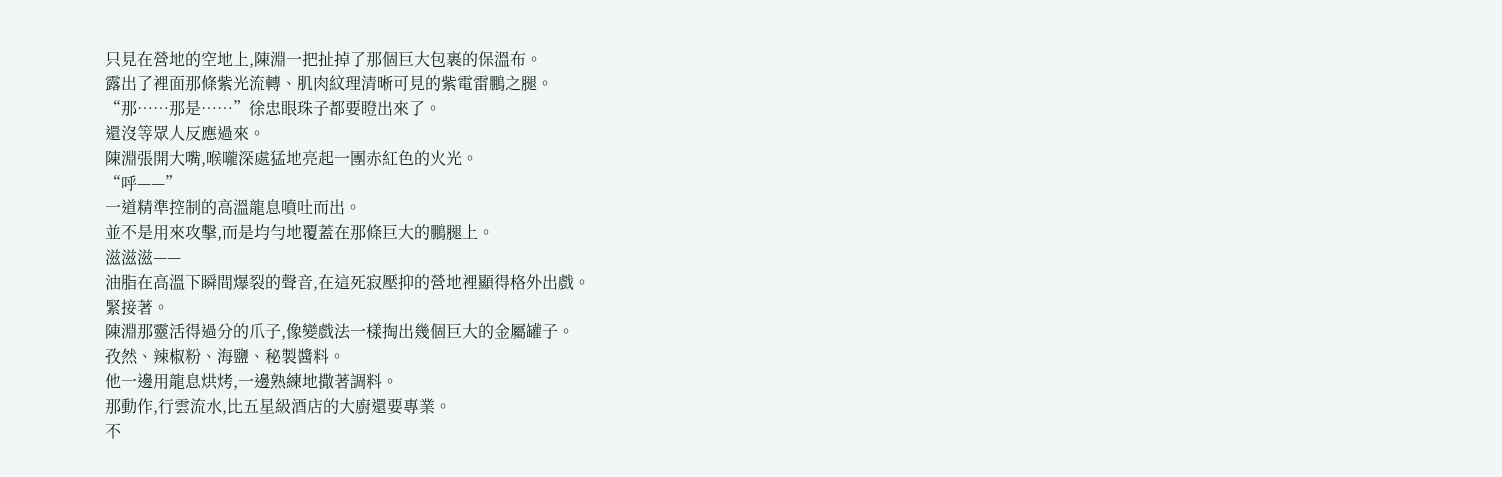只見在營地的空地上,陳淵一把扯掉了那個巨大包裹的保溫布。
露出了裡面那條紫光流轉、肌肉紋理清晰可見的紫電雷鵬之腿。
“那……那是……”徐忠眼珠子都要瞪出來了。
還沒等眾人反應過來。
陳淵張開大嘴,喉嚨深處猛地亮起一團赤紅色的火光。
“呼——”
一道精準控制的高溫龍息噴吐而出。
並不是用來攻擊,而是均勻地覆蓋在那條巨大的鵬腿上。
滋滋滋——
油脂在高溫下瞬間爆裂的聲音,在這死寂壓抑的營地裡顯得格外出戲。
緊接著。
陳淵那靈活得過分的爪子,像變戲法一樣掏出幾個巨大的金屬罐子。
孜然、辣椒粉、海鹽、秘製醬料。
他一邊用龍息烘烤,一邊熟練地撒著調料。
那動作,行雲流水,比五星級酒店的大廚還要專業。
不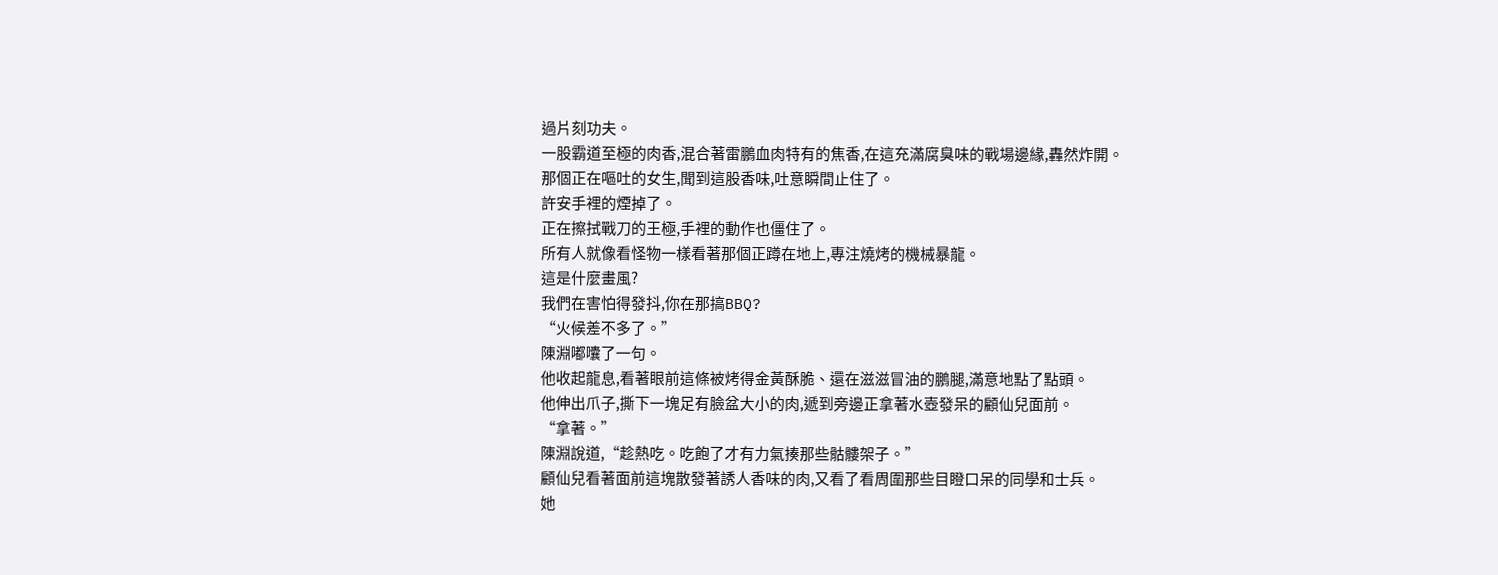過片刻功夫。
一股霸道至極的肉香,混合著雷鵬血肉特有的焦香,在這充滿腐臭味的戰場邊緣,轟然炸開。
那個正在嘔吐的女生,聞到這股香味,吐意瞬間止住了。
許安手裡的煙掉了。
正在擦拭戰刀的王極,手裡的動作也僵住了。
所有人就像看怪物一樣看著那個正蹲在地上,專注燒烤的機械暴龍。
這是什麼畫風?
我們在害怕得發抖,你在那搞BBQ?
“火候差不多了。”
陳淵嘟囔了一句。
他收起龍息,看著眼前這條被烤得金黃酥脆、還在滋滋冒油的鵬腿,滿意地點了點頭。
他伸出爪子,撕下一塊足有臉盆大小的肉,遞到旁邊正拿著水壺發呆的顧仙兒面前。
“拿著。”
陳淵說道,“趁熱吃。吃飽了才有力氣揍那些骷髏架子。”
顧仙兒看著面前這塊散發著誘人香味的肉,又看了看周圍那些目瞪口呆的同學和士兵。
她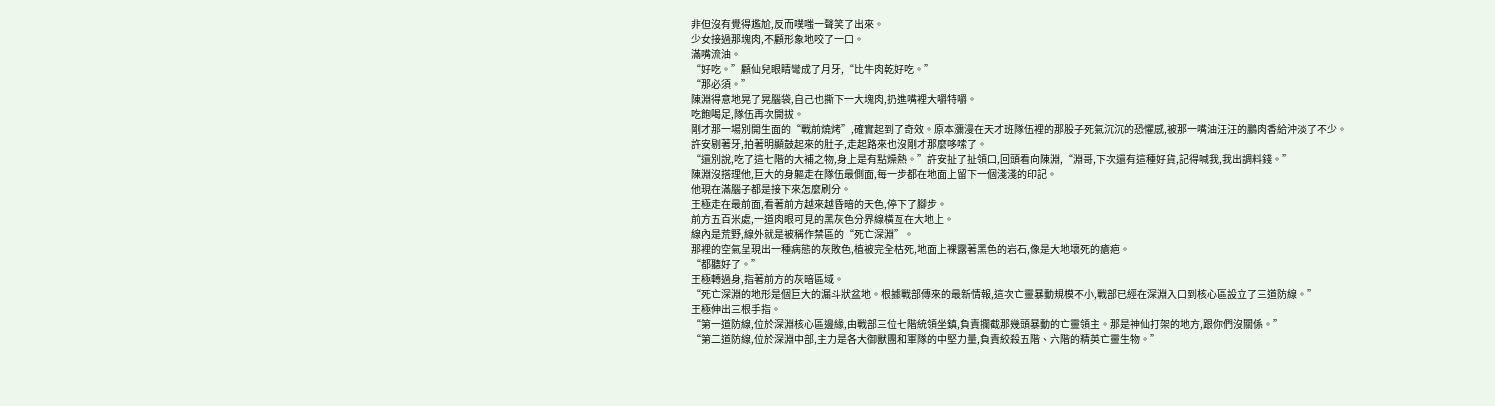非但沒有覺得尷尬,反而噗嗤一聲笑了出來。
少女接過那塊肉,不顧形象地咬了一口。
滿嘴流油。
“好吃。”顧仙兒眼睛彎成了月牙,“比牛肉乾好吃。”
“那必須。”
陳淵得意地晃了晃腦袋,自己也撕下一大塊肉,扔進嘴裡大嚼特嚼。
吃飽喝足,隊伍再次開拔。
剛才那一場別開生面的“戰前燒烤”,確實起到了奇效。原本瀰漫在天才班隊伍裡的那股子死氣沉沉的恐懼感,被那一嘴油汪汪的鵬肉香給沖淡了不少。
許安剔著牙,拍著明顯鼓起來的肚子,走起路來也沒剛才那麼哆嗦了。
“還別說,吃了這七階的大補之物,身上是有點燥熱。”許安扯了扯領口,回頭看向陳淵,“淵哥,下次還有這種好貨,記得喊我,我出調料錢。”
陳淵沒搭理他,巨大的身軀走在隊伍最側面,每一步都在地面上留下一個淺淺的印記。
他現在滿腦子都是接下來怎麼刷分。
王極走在最前面,看著前方越來越昏暗的天色,停下了腳步。
前方五百米處,一道肉眼可見的黑灰色分界線橫亙在大地上。
線內是荒野,線外就是被稱作禁區的“死亡深淵”。
那裡的空氣呈現出一種病態的灰敗色,植被完全枯死,地面上裸露著黑色的岩石,像是大地壞死的瘡疤。
“都聽好了。”
王極轉過身,指著前方的灰暗區域。
“死亡深淵的地形是個巨大的漏斗狀盆地。根據戰部傳來的最新情報,這次亡靈暴動規模不小,戰部已經在深淵入口到核心區設立了三道防線。”
王極伸出三根手指。
“第一道防線,位於深淵核心區邊緣,由戰部三位七階統領坐鎮,負責攔截那幾頭暴動的亡靈領主。那是神仙打架的地方,跟你們沒關係。”
“第二道防線,位於深淵中部,主力是各大御獸團和軍隊的中堅力量,負責絞殺五階、六階的精英亡靈生物。”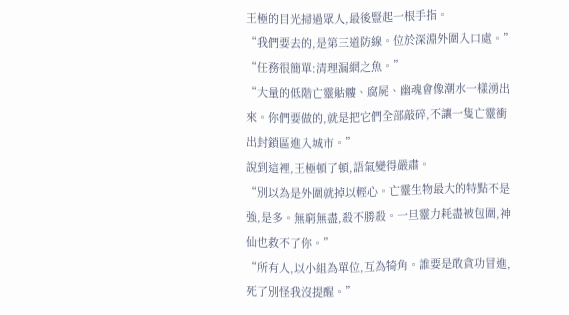王極的目光掃過眾人,最後豎起一根手指。
“我們要去的,是第三道防線。位於深淵外圍入口處。”
“任務很簡單:清理漏網之魚。”
“大量的低階亡靈骷髏、腐屍、幽魂會像潮水一樣湧出來。你們要做的,就是把它們全部敲碎,不讓一隻亡靈衝出封鎖區進入城市。”
說到這裡,王極頓了頓,語氣變得嚴肅。
“別以為是外圍就掉以輕心。亡靈生物最大的特點不是強,是多。無窮無盡,殺不勝殺。一旦靈力耗盡被包圍,神仙也救不了你。”
“所有人,以小組為單位,互為犄角。誰要是敢貪功冒進,死了別怪我沒提醒。”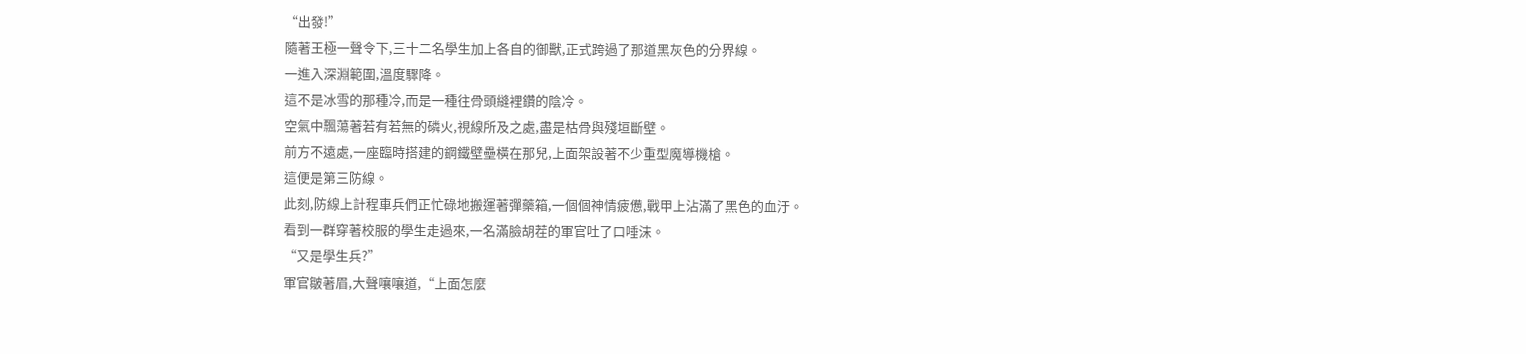“出發!”
隨著王極一聲令下,三十二名學生加上各自的御獸,正式跨過了那道黑灰色的分界線。
一進入深淵範圍,溫度驟降。
這不是冰雪的那種冷,而是一種往骨頭縫裡鑽的陰冷。
空氣中飄蕩著若有若無的磷火,視線所及之處,盡是枯骨與殘垣斷壁。
前方不遠處,一座臨時搭建的鋼鐵壁壘橫在那兒,上面架設著不少重型魔導機槍。
這便是第三防線。
此刻,防線上計程車兵們正忙碌地搬運著彈藥箱,一個個神情疲憊,戰甲上沾滿了黑色的血汙。
看到一群穿著校服的學生走過來,一名滿臉胡茬的軍官吐了口唾沫。
“又是學生兵?”
軍官皺著眉,大聲嚷嚷道,“上面怎麼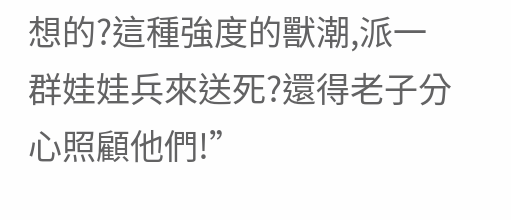想的?這種強度的獸潮,派一群娃娃兵來送死?還得老子分心照顧他們!”